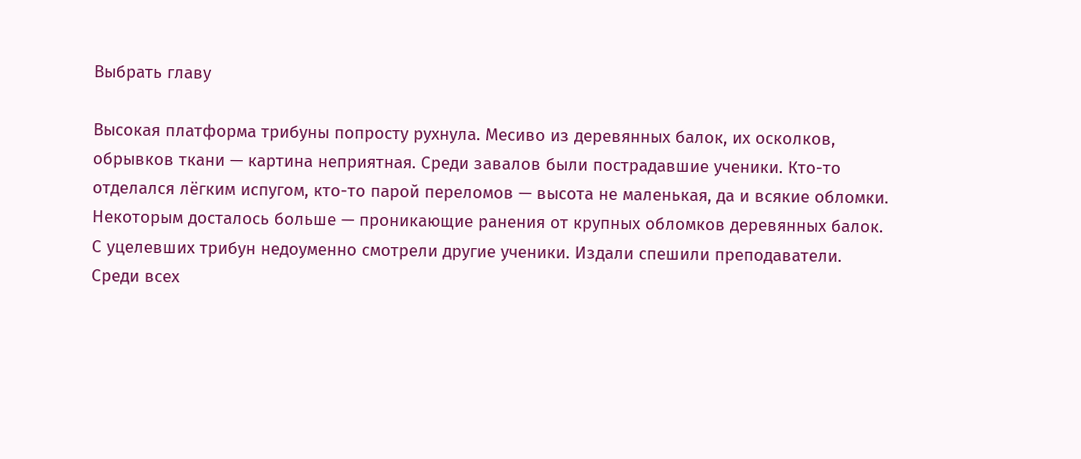Выбрать главу

Высокая платформа трибуны попросту рухнула. Месиво из деревянных балок, их осколков, обрывков ткани — картина неприятная. Среди завалов были пострадавшие ученики. Кто-то отделался лёгким испугом, кто-то парой переломов — высота не маленькая, да и всякие обломки. Некоторым досталось больше — проникающие ранения от крупных обломков деревянных балок. С уцелевших трибун недоуменно смотрели другие ученики. Издали спешили преподаватели. Среди всех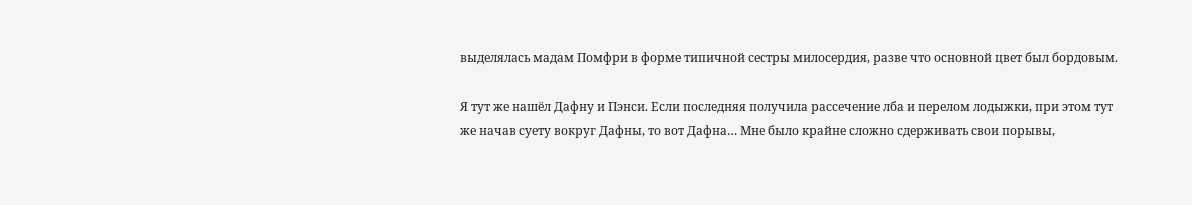выделялась мадам Помфри в форме типичной сестры милосердия, разве что основной цвет был бордовым.

Я тут же нашёл Дафну и Пэнси. Если последняя получила рассечение лба и перелом лодыжки, при этом тут же начав суету вокруг Дафны, то вот Дафна… Мне было крайне сложно сдерживать свои порывы,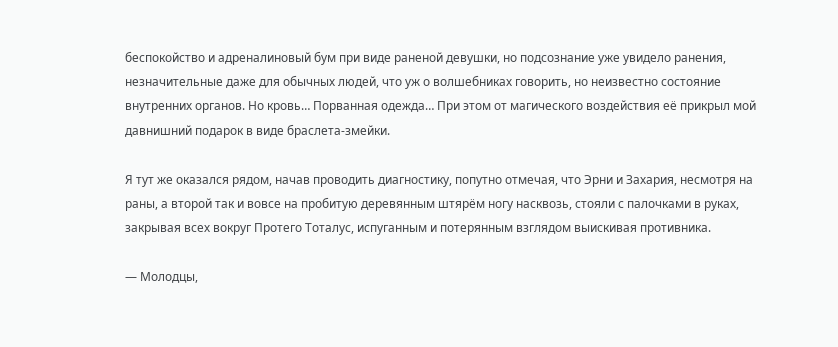беспокойство и адреналиновый бум при виде раненой девушки, но подсознание уже увидело ранения, незначительные даже для обычных людей, что уж о волшебниках говорить, но неизвестно состояние внутренних органов. Но кровь… Порванная одежда… При этом от магического воздействия её прикрыл мой давнишний подарок в виде браслета-змейки.

Я тут же оказался рядом, начав проводить диагностику, попутно отмечая, что Эрни и Захария, несмотря на раны, а второй так и вовсе на пробитую деревянным штярём ногу насквозь, стояли с палочками в руках, закрывая всех вокруг Протего Тоталус, испуганным и потерянным взглядом выискивая противника.

— Молодцы,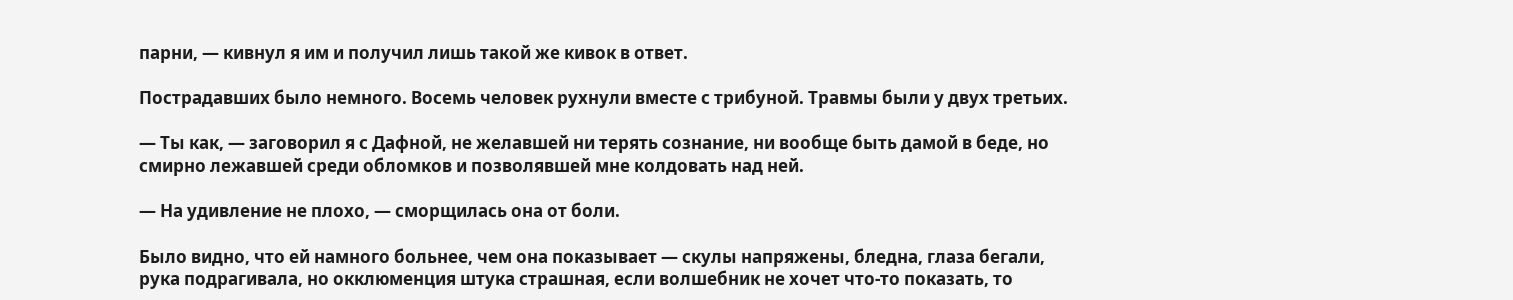парни, — кивнул я им и получил лишь такой же кивок в ответ.

Пострадавших было немного. Восемь человек рухнули вместе с трибуной. Травмы были у двух третьих.

— Ты как, — заговорил я с Дафной, не желавшей ни терять сознание, ни вообще быть дамой в беде, но смирно лежавшей среди обломков и позволявшей мне колдовать над ней.

— На удивление не плохо, — сморщилась она от боли.

Было видно, что ей намного больнее, чем она показывает — скулы напряжены, бледна, глаза бегали, рука подрагивала, но окклюменция штука страшная, если волшебник не хочет что-то показать, то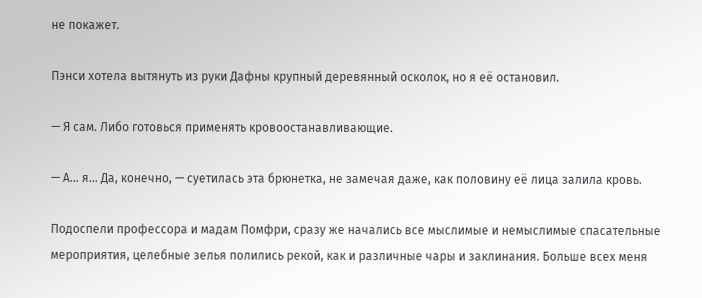не покажет.

Пэнси хотела вытянуть из руки Дафны крупный деревянный осколок, но я её остановил.

— Я сам. Либо готовься применять кровоостанавливающие.

— А… я… Да, конечно, — суетилась эта брюнетка, не замечая даже, как половину её лица залила кровь.

Подоспели профессора и мадам Помфри, сразу же начались все мыслимые и немыслимые спасательные мероприятия, целебные зелья полились рекой, как и различные чары и заклинания. Больше всех меня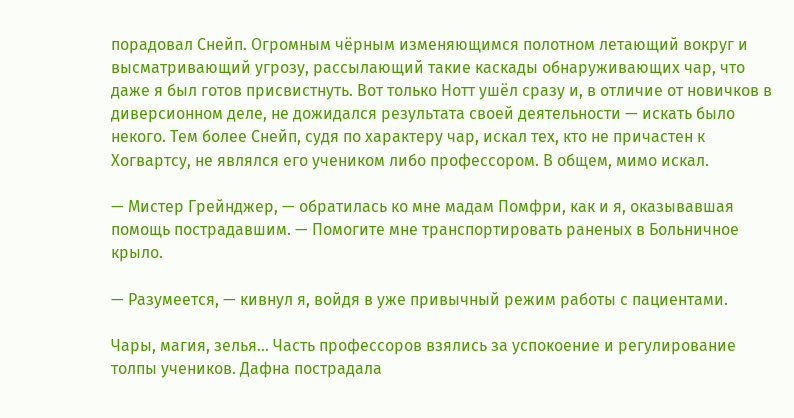порадовал Снейп. Огромным чёрным изменяющимся полотном летающий вокруг и высматривающий угрозу, рассылающий такие каскады обнаруживающих чар, что даже я был готов присвистнуть. Вот только Нотт ушёл сразу и, в отличие от новичков в диверсионном деле, не дожидался результата своей деятельности — искать было некого. Тем более Снейп, судя по характеру чар, искал тех, кто не причастен к Хогвартсу, не являлся его учеником либо профессором. В общем, мимо искал.

— Мистер Грейнджер, — обратилась ко мне мадам Помфри, как и я, оказывавшая помощь пострадавшим. — Помогите мне транспортировать раненых в Больничное крыло.

— Разумеется, — кивнул я, войдя в уже привычный режим работы с пациентами.

Чары, магия, зелья… Часть профессоров взялись за успокоение и регулирование толпы учеников. Дафна пострадала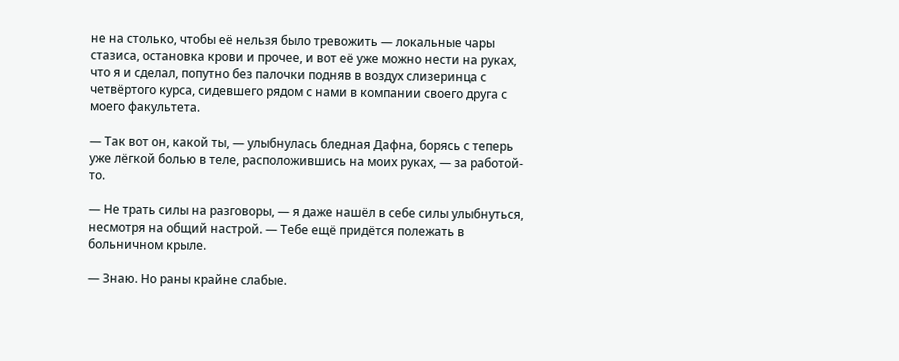не на столько, чтобы её нельзя было тревожить — локальные чары стазиса, остановка крови и прочее, и вот её уже можно нести на руках, что я и сделал, попутно без палочки подняв в воздух слизеринца с четвёртого курса, сидевшего рядом с нами в компании своего друга с моего факультета.

— Так вот он, какой ты, — улыбнулась бледная Дафна, борясь с теперь уже лёгкой болью в теле, расположившись на моих руках, — за работой-то.

— Не трать силы на разговоры, — я даже нашёл в себе силы улыбнуться, несмотря на общий настрой. — Тебе ещё придётся полежать в больничном крыле.

— Знаю. Но раны крайне слабые.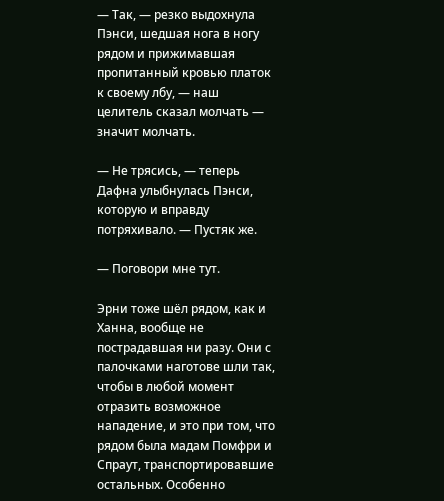— Так, — резко выдохнула Пэнси, шедшая нога в ногу рядом и прижимавшая пропитанный кровью платок к своему лбу, — наш целитель сказал молчать — значит молчать.

— Не трясись, — теперь Дафна улыбнулась Пэнси, которую и вправду потряхивало. — Пустяк же.

— Поговори мне тут.

Эрни тоже шёл рядом, как и Ханна, вообще не пострадавшая ни разу. Они с палочками наготове шли так, чтобы в любой момент отразить возможное нападение, и это при том, что рядом была мадам Помфри и Спраут, транспортировавшие остальных. Особенно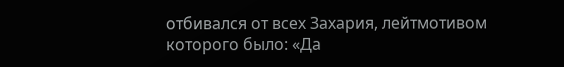отбивался от всех Захария, лейтмотивом которого было: «Да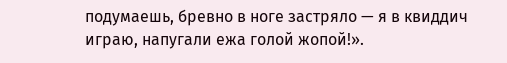подумаешь, бревно в ноге застряло — я в квиддич играю, напугали ежа голой жопой!».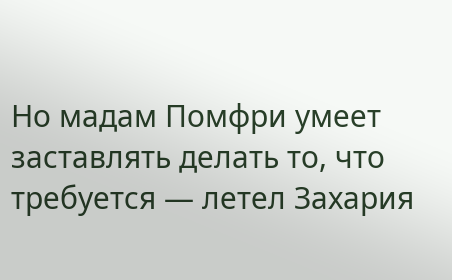Но мадам Помфри умеет заставлять делать то, что требуется — летел Захария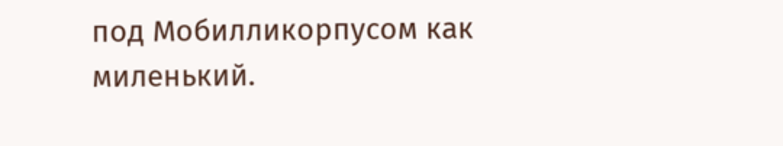под Мобилликорпусом как миленький.